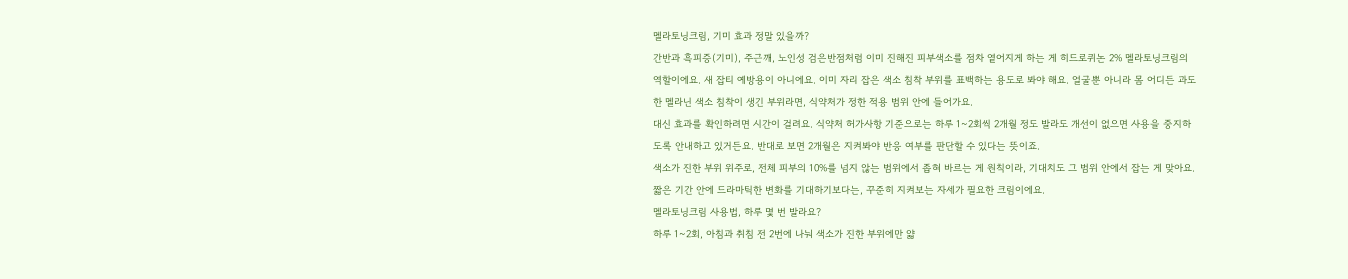멜라토닝크림, 기미 효과 정말 있을까?
간반과 흑피증(기미), 주근깨, 노인성 검은반점처럼 이미 진해진 피부색소를 점차 옅어지게 하는 게 히드로퀴논 2% 멜라토닝크림의 역할이에요. 새 잡티 예방용이 아니에요. 이미 자리 잡은 색소 침착 부위를 표백하는 용도로 봐야 해요. 얼굴뿐 아니라 몸 어디든 과도한 멜라닌 색소 침착이 생긴 부위라면, 식약처가 정한 적용 범위 안에 들어가요.
대신 효과를 확인하려면 시간이 걸려요. 식약처 허가사항 기준으로는 하루 1~2회씩 2개월 정도 발라도 개선이 없으면 사용을 중지하도록 안내하고 있거든요. 반대로 보면 2개월은 지켜봐야 반응 여부를 판단할 수 있다는 뜻이죠.
색소가 진한 부위 위주로, 전체 피부의 10%를 넘지 않는 범위에서 좁혀 바르는 게 원칙이라, 기대치도 그 범위 안에서 잡는 게 맞아요. 짧은 기간 안에 드라마틱한 변화를 기대하기보다는, 꾸준히 지켜보는 자세가 필요한 크림이에요.
멜라토닝크림 사용법, 하루 몇 번 발라요?
하루 1~2회, 아침과 취침 전 2번에 나눠 색소가 진한 부위에만 얇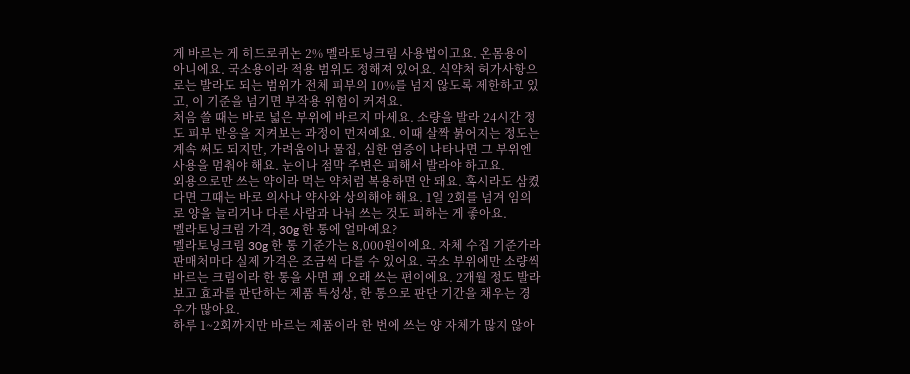게 바르는 게 히드로퀴논 2% 멜라토닝크림 사용법이고요. 온몸용이 아니에요. 국소용이라 적용 범위도 정해져 있어요. 식약처 허가사항으로는 발라도 되는 범위가 전체 피부의 10%를 넘지 않도록 제한하고 있고, 이 기준을 넘기면 부작용 위험이 커져요.
처음 쓸 때는 바로 넓은 부위에 바르지 마세요. 소량을 발라 24시간 정도 피부 반응을 지켜보는 과정이 먼저예요. 이때 살짝 붉어지는 정도는 계속 써도 되지만, 가려움이나 물집, 심한 염증이 나타나면 그 부위엔 사용을 멈춰야 해요. 눈이나 점막 주변은 피해서 발라야 하고요.
외용으로만 쓰는 약이라 먹는 약처럼 복용하면 안 돼요. 혹시라도 삼켰다면 그때는 바로 의사나 약사와 상의해야 해요. 1일 2회를 넘겨 임의로 양을 늘리거나 다른 사람과 나눠 쓰는 것도 피하는 게 좋아요.
멜라토닝크림 가격, 30g 한 통에 얼마예요?
멜라토닝크림 30g 한 통 기준가는 8,000원이에요. 자체 수집 기준가라 판매처마다 실제 가격은 조금씩 다를 수 있어요. 국소 부위에만 소량씩 바르는 크림이라 한 통을 사면 꽤 오래 쓰는 편이에요. 2개월 정도 발라보고 효과를 판단하는 제품 특성상, 한 통으로 판단 기간을 채우는 경우가 많아요.
하루 1~2회까지만 바르는 제품이라 한 번에 쓰는 양 자체가 많지 않아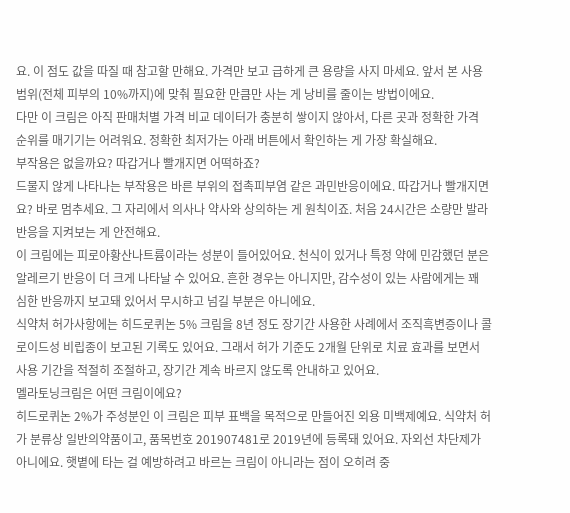요. 이 점도 값을 따질 때 참고할 만해요. 가격만 보고 급하게 큰 용량을 사지 마세요. 앞서 본 사용 범위(전체 피부의 10%까지)에 맞춰 필요한 만큼만 사는 게 낭비를 줄이는 방법이에요.
다만 이 크림은 아직 판매처별 가격 비교 데이터가 충분히 쌓이지 않아서, 다른 곳과 정확한 가격 순위를 매기기는 어려워요. 정확한 최저가는 아래 버튼에서 확인하는 게 가장 확실해요.
부작용은 없을까요? 따갑거나 빨개지면 어떡하죠?
드물지 않게 나타나는 부작용은 바른 부위의 접촉피부염 같은 과민반응이에요. 따갑거나 빨개지면요? 바로 멈추세요. 그 자리에서 의사나 약사와 상의하는 게 원칙이죠. 처음 24시간은 소량만 발라 반응을 지켜보는 게 안전해요.
이 크림에는 피로아황산나트륨이라는 성분이 들어있어요. 천식이 있거나 특정 약에 민감했던 분은 알레르기 반응이 더 크게 나타날 수 있어요. 흔한 경우는 아니지만, 감수성이 있는 사람에게는 꽤 심한 반응까지 보고돼 있어서 무시하고 넘길 부분은 아니에요.
식약처 허가사항에는 히드로퀴논 5% 크림을 8년 정도 장기간 사용한 사례에서 조직흑변증이나 콜로이드성 비립종이 보고된 기록도 있어요. 그래서 허가 기준도 2개월 단위로 치료 효과를 보면서 사용 기간을 적절히 조절하고, 장기간 계속 바르지 않도록 안내하고 있어요.
멜라토닝크림은 어떤 크림이에요?
히드로퀴논 2%가 주성분인 이 크림은 피부 표백을 목적으로 만들어진 외용 미백제예요. 식약처 허가 분류상 일반의약품이고, 품목번호 201907481로 2019년에 등록돼 있어요. 자외선 차단제가 아니에요. 햇볕에 타는 걸 예방하려고 바르는 크림이 아니라는 점이 오히려 중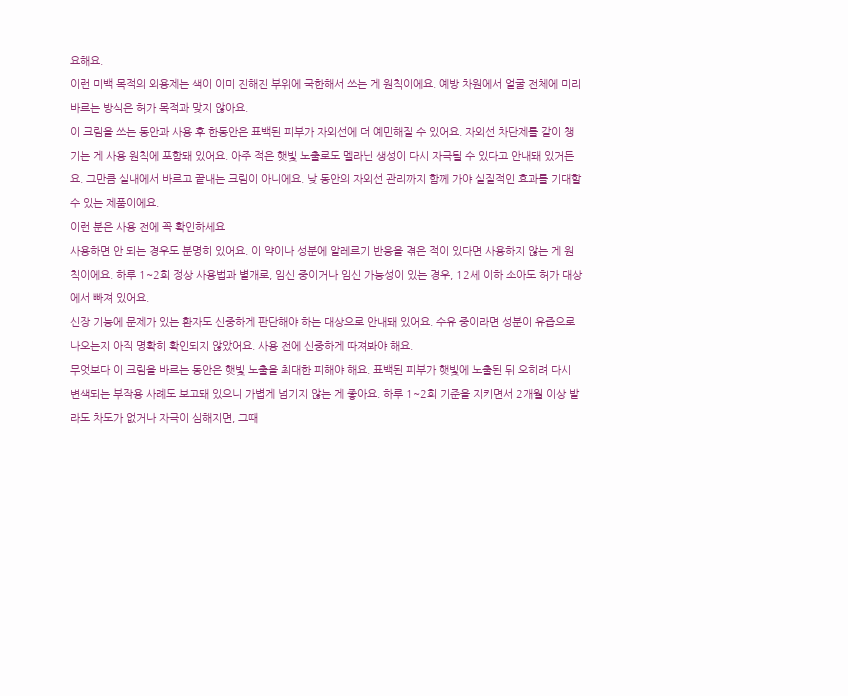요해요.
이런 미백 목적의 외용제는 색이 이미 진해진 부위에 국한해서 쓰는 게 원칙이에요. 예방 차원에서 얼굴 전체에 미리 바르는 방식은 허가 목적과 맞지 않아요.
이 크림을 쓰는 동안과 사용 후 한동안은 표백된 피부가 자외선에 더 예민해질 수 있어요. 자외선 차단제를 같이 챙기는 게 사용 원칙에 포함돼 있어요. 아주 적은 햇빛 노출로도 멜라닌 생성이 다시 자극될 수 있다고 안내돼 있거든요. 그만큼 실내에서 바르고 끝내는 크림이 아니에요. 낮 동안의 자외선 관리까지 함께 가야 실질적인 효과를 기대할 수 있는 제품이에요.
이런 분은 사용 전에 꼭 확인하세요
사용하면 안 되는 경우도 분명히 있어요. 이 약이나 성분에 알레르기 반응을 겪은 적이 있다면 사용하지 않는 게 원칙이에요. 하루 1~2회 정상 사용법과 별개로, 임신 중이거나 임신 가능성이 있는 경우, 12세 이하 소아도 허가 대상에서 빠져 있어요.
신장 기능에 문제가 있는 환자도 신중하게 판단해야 하는 대상으로 안내돼 있어요. 수유 중이라면 성분이 유즙으로 나오는지 아직 명확히 확인되지 않았어요. 사용 전에 신중하게 따져봐야 해요.
무엇보다 이 크림을 바르는 동안은 햇빛 노출을 최대한 피해야 해요. 표백된 피부가 햇빛에 노출된 뒤 오히려 다시 변색되는 부작용 사례도 보고돼 있으니 가볍게 넘기지 않는 게 좋아요. 하루 1~2회 기준을 지키면서 2개월 이상 발라도 차도가 없거나 자극이 심해지면, 그때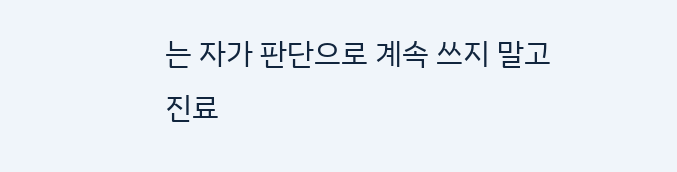는 자가 판단으로 계속 쓰지 말고 진료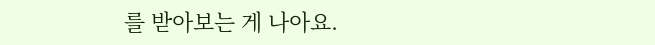를 받아보는 게 나아요.